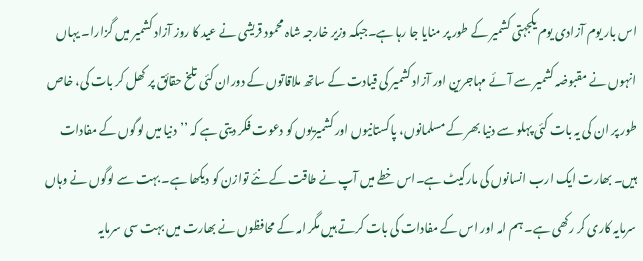اس بار یوم آزادی یوم یکجہتی کشمیر کے طور پر منایا جا رہا ہے۔جبکہ وزیر خارجہ شاہ محمود قریشی نے عید کا روز آزاد کشمیر میں گزارا۔ یہاں انہوں نے مقبوضہ کشمیر سے آئے مہاجرین اور آزاد کشمیر کی قیادت کے ساتھ ملاقاتوں کے دوران کئی تلخ حقائق پر کھل کر بات کی، خاص طور پر ان کی یہ بات کئی پہلو سے دنیا بھر کے مسلمانوں، پاکستانیوں اور کشمیریوں کو دعوت فکر دیتی ہے کہ ’’دنیا میں لوگوں کے مفادات ہیں۔ بھارت ایک ارب انسانوں کی مارکیٹ ہے۔اس خطے میں آپ نے طاقت کے نئے توازن کو دیکھا ہے۔ بہت سے لوگوں نے وہاں سرمایہ کاری کر رکھی ہے۔ ہم امہ اور اس کے مفادات کی بات کرتے ہیں مگر امہ کے محافظوں نے بھارت میں بہت سی سرمایہ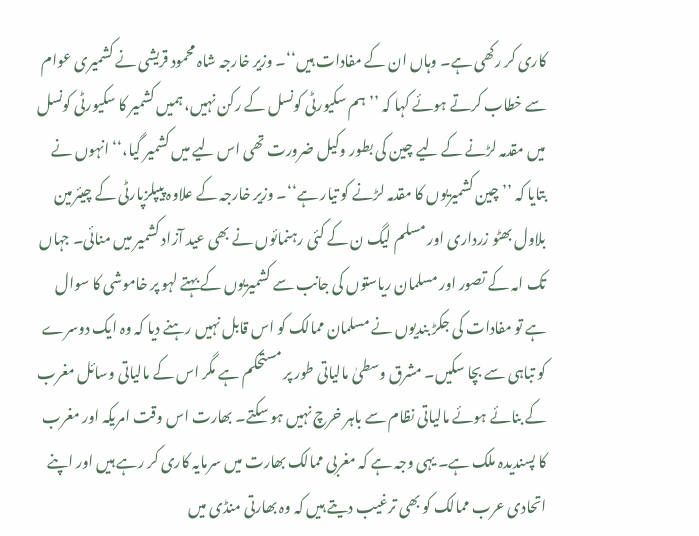کاری کر رکھی ہے۔ وہاں ان کے مفادات ہیں‘‘۔ وزیر خارجہ شاہ محمود قریشی نے کشمیری عوام سے خطاب کرتے ہوئے کہا کہ ’’ہم سکیورٹی کونسل کے رکن نہیں، ہمیں کشمیر کا سکیورٹی کونسل میں مقدمہ لڑنے کے لیے چین کی بطور وکیل ضرورت تھی اس لیے میں کشمیر گیا،‘‘ انہوں نے بتایا کہ ’’چین کشمیریوں کا مقدمہ لڑنے کو تیار ہے‘‘۔ وزیر خارجہ کے علاوہ پیپلزپارٹی کے چیئرمین بلاول بھٹو زرداری اور مسلم لیگ ن کے کئی رہنمائوں نے بھی عید آزاد کشمیر میں منائی۔ جہاں تک امہ کے تصور اور مسلمان ریاستوں کی جانب سے کشمیریوں کے بہتے لہو پر خاموشی کا سوال ہے تو مفادات کی جکڑ بندیوں نے مسلمان ممالک کو اس قابل نہیں رہنے دیا کہ وہ ایک دوسرے کو تباہی سے بچا سکیں۔ مشرق وسطیٰ مالیاتی طور پر مستحکم ہے مگر اس کے مالیاتی وسائل مغرب کے بنائے ہوئے مالیاتی نظام سے باہر خرچ نہیں ہو سکتے۔ بھارت اس وقت امریکہ اور مغرب کا پسندیدہ ملک ہے۔ یہی وجہ ہے کہ مغربی ممالک بھارت میں سرمایہ کاری کر رہے ہیں اور اپنے اتحادی عرب ممالک کو بھی ترغیب دیتے ہیں کہ وہ بھارتی منڈی میں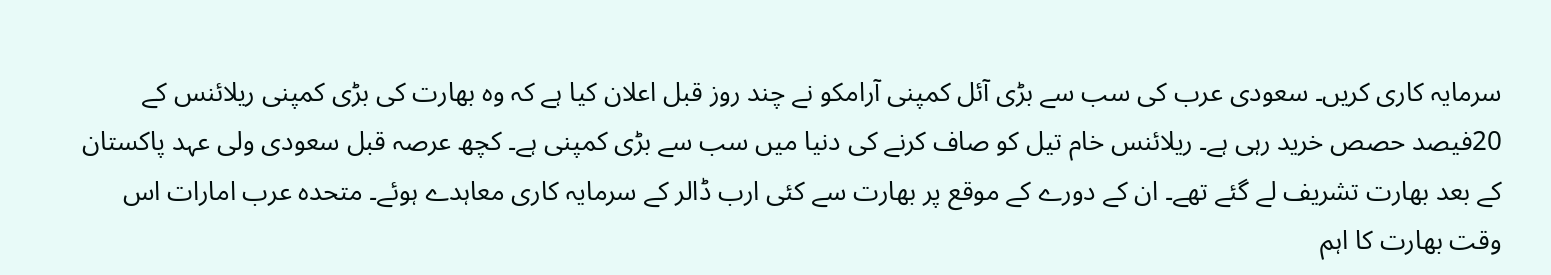سرمایہ کاری کریں۔ سعودی عرب کی سب سے بڑی آئل کمپنی آرامکو نے چند روز قبل اعلان کیا ہے کہ وہ بھارت کی بڑی کمپنی ریلائنس کے 20فیصد حصص خرید رہی ہے۔ ریلائنس خام تیل کو صاف کرنے کی دنیا میں سب سے بڑی کمپنی ہے۔ کچھ عرصہ قبل سعودی ولی عہد پاکستان کے بعد بھارت تشریف لے گئے تھے۔ ان کے دورے کے موقع پر بھارت سے کئی ارب ڈالر کے سرمایہ کاری معاہدے ہوئے۔ متحدہ عرب امارات اس وقت بھارت کا اہم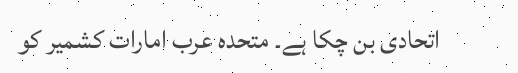اتحادی بن چکا ہے۔ متحدہ عرب امارات کشمیر کو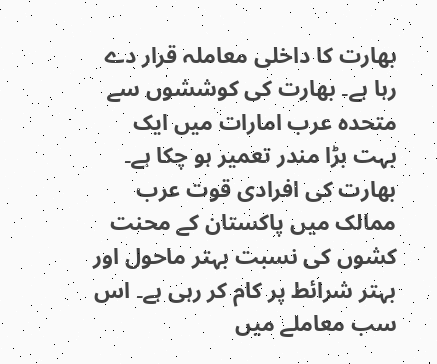بھارت کا داخلی معاملہ قرار دے رہا ہے۔ بھارت کی کوششوں سے متحدہ عرب امارات میں ایک بہت بڑا مندر تعمیر ہو چکا ہے۔ بھارت کی افرادی قوت عرب ممالک میں پاکستان کے محنت کشوں کی نسبت بہتر ماحول اور بہتر شرائط پر کام کر رہی ہے۔ اس سب معاملے میں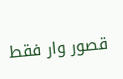قصور وار فقط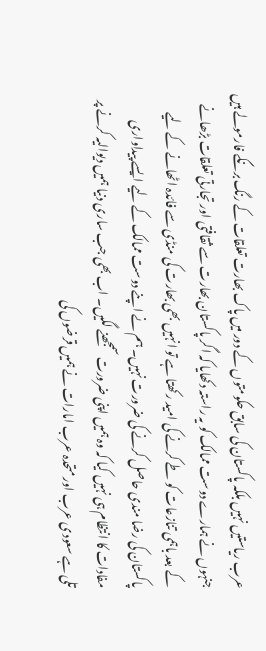عرب ریاستیں نہیں بلکہ پاکستان کی سابق حکومتوں کے دور میں پاک بھارت تعلقات کے رنگ برنگے فارمولے ہیں جنہوں نے ہمارے دوست ممالک کو یہ راستہ دکھایا کہ اگر پاکستان بھارت سے ثقافتی اور تجارتی تعلقات بڑھانے کے بعد باہمی تنازعات کو طے کرنے کی امید رکھتا ہے تو انہیں بھی بھارت کی منڈی سے فائدہ اٹھانے کے لیے پاکستان کی رضا مندی حاصل کرنے کی ضرورت نہیں۔ ہم نے اپنے دوست ممالک کے لیے ایسے پیداواری مفادات کا انتظام ہی نہیں کیا کہ وہ ہمیں اپنی ضرورت سمجھنے لگیں۔ اب بھی جب ساری دنیا ہمیں دیوالیہ کرنے پر تلی ہے سعودی عرب اور متحدہ عرب امارات نے ہمیں قرضوں کی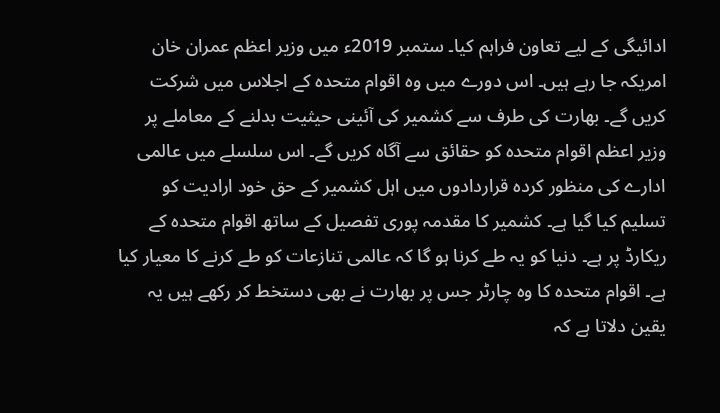ادائیگی کے لیے تعاون فراہم کیا۔ ستمبر 2019ء میں وزیر اعظم عمران خان امریکہ جا رہے ہیں۔ اس دورے میں وہ اقوام متحدہ کے اجلاس میں شرکت کریں گے۔ بھارت کی طرف سے کشمیر کی آئینی حیثیت بدلنے کے معاملے پر وزیر اعظم اقوام متحدہ کو حقائق سے آگاہ کریں گے۔ اس سلسلے میں عالمی ادارے کی منظور کردہ قراردادوں میں اہل کشمیر کے حق خود ارادیت کو تسلیم کیا گیا ہے۔ کشمیر کا مقدمہ پوری تفصیل کے ساتھ اقوام متحدہ کے ریکارڈ پر ہے۔ دنیا کو یہ طے کرنا ہو گا کہ عالمی تنازعات کو طے کرنے کا معیار کیا ہے۔ اقوام متحدہ کا وہ چارٹر جس پر بھارت نے بھی دستخط کر رکھے ہیں یہ یقین دلاتا ہے کہ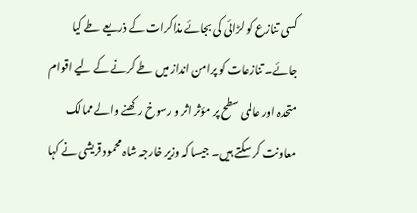کسی تنازع کو لڑائی کی بجائے مذاکرات کے ذریعے طے کیا جائے۔ تنازعات کو پرامن انداز میں طے کرنے کے لیے اقوام متحدہ اور عالمی سطح پر مؤثر اثر و رسوخ رکھنے والے ممالک معاونت کر سکتے ہیں۔ جیسا کہ وزیر خارجہ شاہ محمود قریشی نے کہا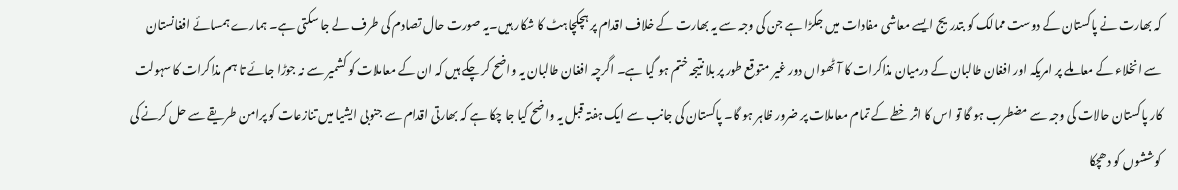کہ بھارت نے پاکستان کے دوست ممالک کو بتدریج ایسے معاشی مفادات میں جکڑا ہے جن کی وجہ سے یہ بھارت کے خلاف اقدام پر ہچکچاہٹ کا شکار ہیں۔یہ صورت حال تصادم کی طرف لے جا سکتی ہے۔ ہمارے ہمسائے افغانستان سے انخلاء کے معاملے پر امریکہ اور افغان طالبان کے درمیان مذاکرات کا آٹھواں دور غیر متوقع طور پر بلا نتیجہ ختم ہو گیا ہے۔ اگرچہ افغان طالبان یہ واضح کر چکے ہیں کہ ان کے معاملات کو کشمیر سے نہ جوڑا جائے تا ہم مذاکرات کا سہولت کار پاکستان حالات کی وجہ سے مضطرب ہو گا تو اس کا اثر خطے کے تمام معاملات پر ضرور ظاہر ہو گا۔ پاکستان کی جانب سے ایک ہفتہ قبل یہ واضح کیا جا چکا ہے کہ بھارتی اقدام سے جنوبی ایشیا میں تنازعات کو پرامن طریقے سے حل کرنے کی کوششوں کو دھچکا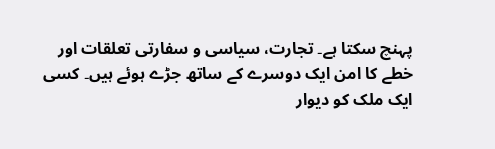پہنچ سکتا ہے۔ تجارت، سیاسی و سفارتی تعلقات اور خطے کا امن ایک دوسرے کے ساتھ جڑے ہوئے ہیں۔ کسی ایک ملک کو دیوار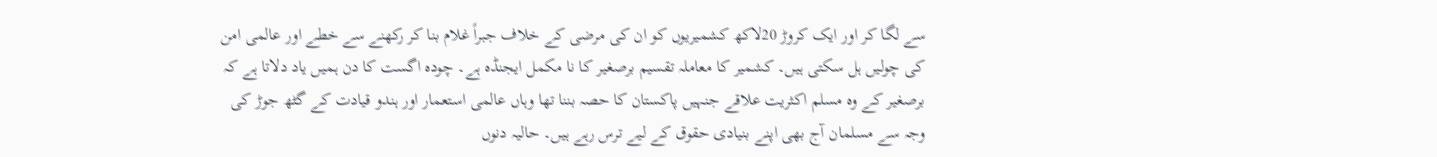سے لگا کر اور ایک کروڑ 20لاکھ کشمیریوں کو ان کی مرضی کے خلاف جبراً غلام بنا کر رکھنے سے خطے اور عالمی امن کی چولیں ہل سکتی ہیں۔ کشمیر کا معاملہ تقسیم برصغیر کا نا مکمل ایجنڈہ ہے۔ چودہ اگست کا دن ہمیں یاد دلاتا ہے کہ برصغیر کے وہ مسلم اکثریت علاقے جنہیں پاکستان کا حصہ بننا تھا وہاں عالمی استعمار اور ہندو قیادت کے گٹھ جوڑ کی وجہ سے مسلمان آج بھی اپنے بنیادی حقوق کے لیے ترس رہے ہیں۔ حالیہ دنوں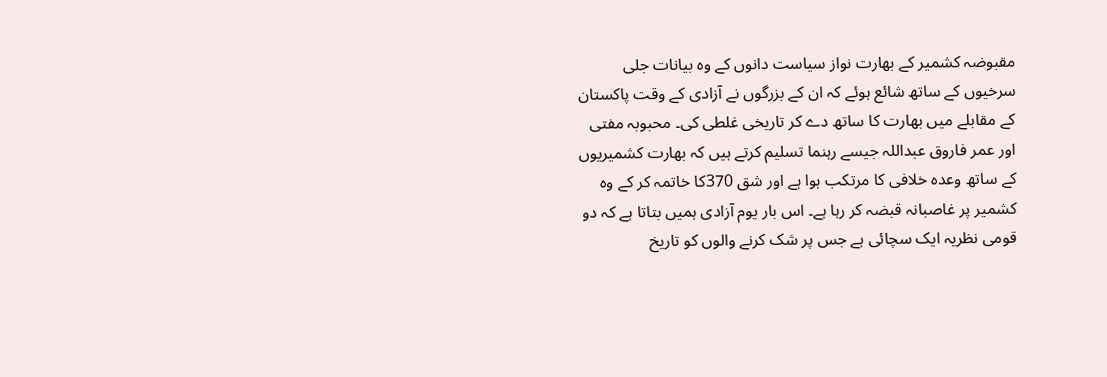مقبوضہ کشمیر کے بھارت نواز سیاست دانوں کے وہ بیانات جلی سرخیوں کے ساتھ شائع ہوئے کہ ان کے بزرگوں نے آزادی کے وقت پاکستان کے مقابلے میں بھارت کا ساتھ دے کر تاریخی غلطی کی۔ محبوبہ مفتی اور عمر فاروق عبداللہ جیسے رہنما تسلیم کرتے ہیں کہ بھارت کشمیریوں کے ساتھ وعدہ خلافی کا مرتکب ہوا ہے اور شق 370کا خاتمہ کر کے وہ کشمیر پر غاصبانہ قبضہ کر رہا ہے۔ اس بار یوم آزادی ہمیں بتاتا ہے کہ دو قومی نظریہ ایک سچائی ہے جس پر شک کرنے والوں کو تاریخ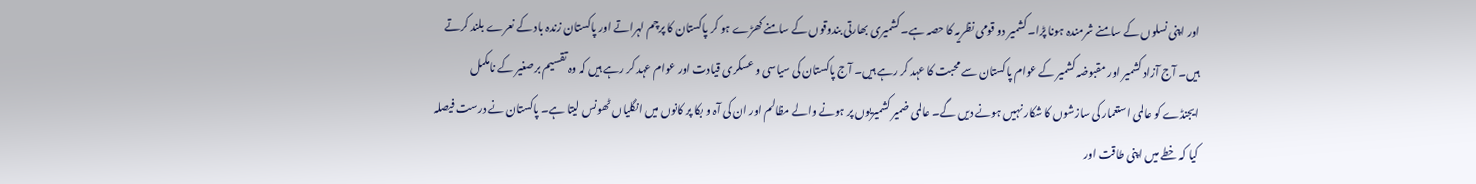اور اپنی نسلوں کے سامنے شرمندہ ہونا پڑا۔ کشمیر دو قومی نظریہ کا حصہ ہے۔ کشمیری بھارتی بندوقوں کے سامنے کھڑے ہو کر پاکستان کا پرچم لہراتے اور پاکستان زندہ باد کے نعرے بلند کرتے ہیں۔ آج آزاد کشمیر اور مقبوضہ کشمیر کے عوام پاکستان سے محبت کا عہد کر رہے ہیں۔ آج پاکستان کی سیاسی و عسکری قیادت اور عوام عہد کر رہے ہیں کہ وہ تقسیم برصغیر کے نامکمل ایجنڈے کو عالمی استعمار کی سازشوں کا شکار نہیں ہونے دیں گے۔ عالمی ضمیر کشمیریوں پر ہونے والے مظالم اور ان کی آہ و بکا پر کانوں میں انگلیاں ٹھونس لیتا ہے۔ پاکستان نے درست فیصلہ کیا کہ خطے میں اپنی طاقت اور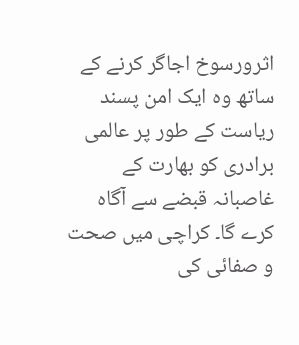اثرورسوخ اجاگر کرنے کے ساتھ وہ ایک امن پسند ریاست کے طور پر عالمی برادری کو بھارت کے غاصبانہ قبضے سے آگاہ کرے گا۔ کراچی میں صحت و صفائی کی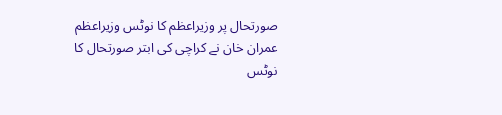صورتحال پر وزیراعظم کا نوٹس وزیراعظم عمران خان نے کراچی کی ابتر صورتحال کا نوٹس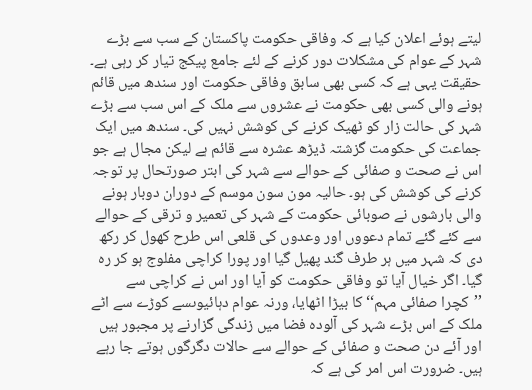لیتے ہوئے اعلان کیا ہے کہ وفاقی حکومت پاکستان کے سب سے بڑے شہر کے عوام کی مشکلات دور کرنے کے لئے جامع پیکج تیار کر رہی ہے۔ حقیقت یہی ہے کہ کسی بھی سابق وفاقی حکومت اور سندھ میں قائم ہونے والی کسی بھی حکومت نے عشروں سے ملک کے اس سب سے بڑے شہر کی حالت زار کو ٹھیک کرنے کی کوشش نہیں کی۔ سندھ میں ایک جماعت کی حکومت گزشتہ ڈیڑھ عشرہ سے قائم ہے لیکن مجال ہے جو اس نے صحت و صفائی کے حوالے سے شہر کی ابتر صورتحال پر توجہ کرنے کی کوشش کی ہو۔ حالیہ مون سون موسم کے دوران دوبار ہونے والی بارشوں نے صوبائی حکومت کے شہر کی تعمیر و ترقی کے حوالے سے کئے گئے تمام دعووں اور وعدوں کی قلعی اس طرح کھول کر رکھ دی کہ شہر میں ہر طرف گند پھیل گیا اور پورا کراچی مفلوج ہو کر رہ گیا۔ اگر خیال آیا تو وفاقی حکومت کو آیا اور اس نے کراچی سے ’’کچرا صفائی مہم‘‘ کا بیڑا اٹھایا، ورنہ عوام دہائیوںسے کوڑے سے اٹے ملک کے اس بڑے شہر کی آلودہ فضا میں زندگی گزارنے پر مجبور ہیں اور آئے دن صحت و صفائی کے حوالے سے حالات دگرگوں ہوتے جا رہے ہیں۔ ضرورت اس امر کی ہے کہ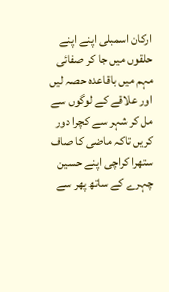ارکان اسمبلی اپنے اپنے حلقوں میں جا کر صفائی مہم میں باقاعدہ حصہ لیں اور علاقے کے لوگوں سے مل کر شہر سے کچرا دور کریں تاکہ ماضی کا صاف ستھرا کراچی اپنے حسین چہرے کے ساتھ پھر سے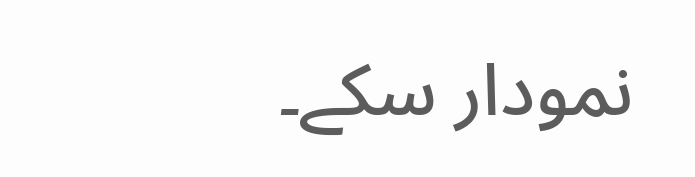نمودار سکے۔